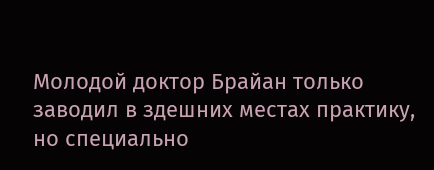Молодой доктор Брайан только заводил в здешних местах практику, но специально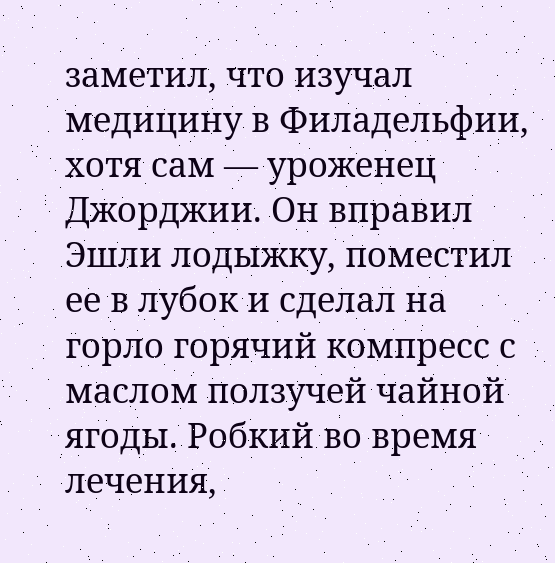заметил, что изучал медицину в Филадельфии, хотя сам — уроженец Джорджии. Он вправил Эшли лодыжку, поместил ее в лубок и сделал на горло горячий компресс с маслом ползучей чайной ягоды. Робкий во время лечения,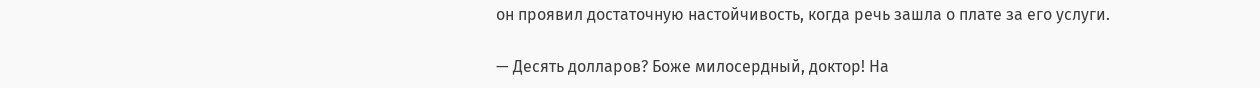он проявил достаточную настойчивость, когда речь зашла о плате за его услуги.

— Десять долларов? Боже милосердный, доктор! На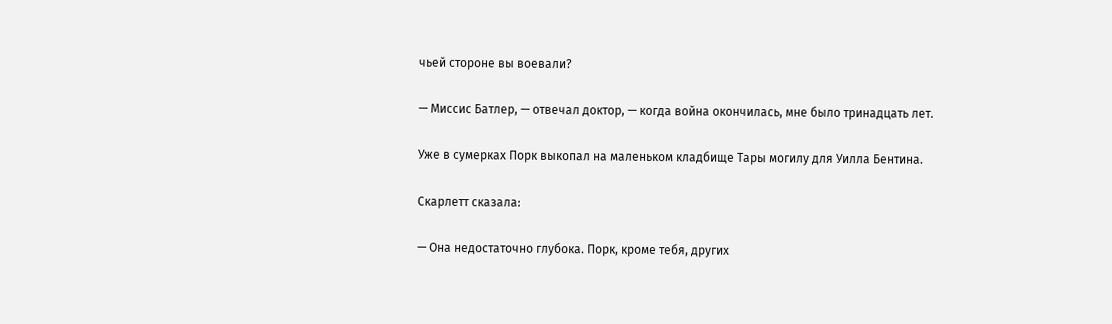чьей стороне вы воевали?

— Миссис Батлер, — отвечал доктор, — когда война окончилась, мне было тринадцать лет.

Уже в сумерках Порк выкопал на маленьком кладбище Тары могилу для Уилла Бентина.

Скарлетт сказала:

— Она недостаточно глубока. Порк, кроме тебя, других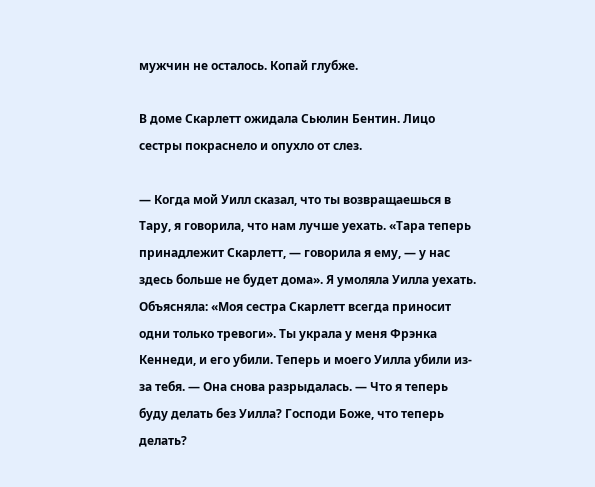мужчин не осталось. Копай глубже.

В доме Скарлетт ожидала Сьюлин Бентин. Лицо сестры покраснело и опухло от слез.

— Когда мой Уилл сказал, что ты возвращаешься в Тару, я говорила, что нам лучше уехать. «Тара теперь принадлежит Скарлетт, — говорила я ему, — у нас здесь больше не будет дома». Я умоляла Уилла уехать. Объясняла: «Моя сестра Скарлетт всегда приносит одни только тревоги». Ты украла у меня Фрэнка Кеннеди, и его убили. Теперь и моего Уилла убили из-за тебя. — Она снова разрыдалась. — Что я теперь буду делать без Уилла? Господи Боже, что теперь делать?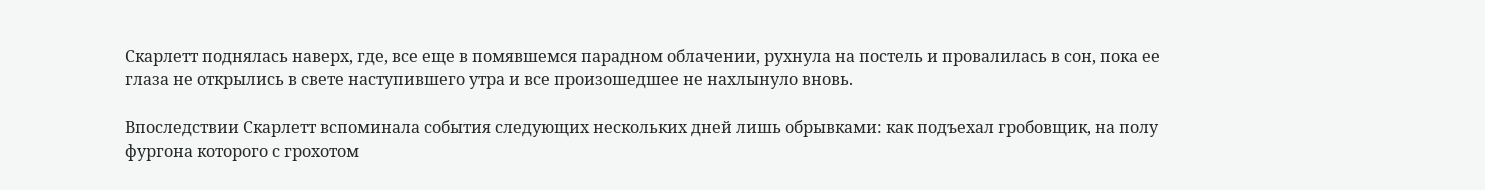Скарлетт поднялась наверх, где, все еще в помявшемся парадном облачении, рухнула на постель и провалилась в сон, пока ее глаза не открылись в свете наступившего утра и все произошедшее не нахлынуло вновь.

Впоследствии Скарлетт вспоминала события следующих нескольких дней лишь обрывками: как подъехал гробовщик, на полу фургона которого с грохотом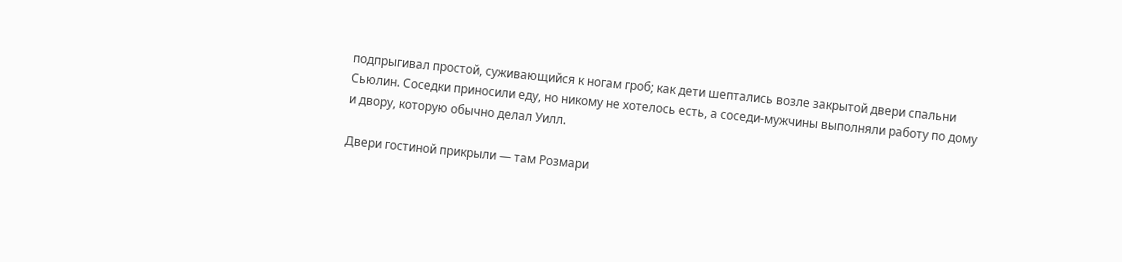подпрыгивал простой, суживающийся к ногам гроб; как дети шептались возле закрытой двери спальни Сьюлин. Соседки приносили еду, но никому не хотелось есть, а соседи-мужчины выполняли работу по дому и двору, которую обычно делал Уилл.

Двери гостиной прикрыли — там Розмари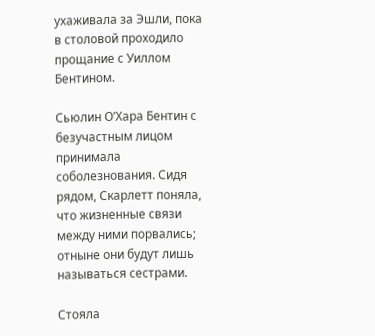ухаживала за Эшли, пока в столовой проходило прощание с Уиллом Бентином.

Сьюлин О’Хара Бентин с безучастным лицом принимала соболезнования. Сидя рядом, Скарлетт поняла, что жизненные связи между ними порвались; отныне они будут лишь называться сестрами.

Стояла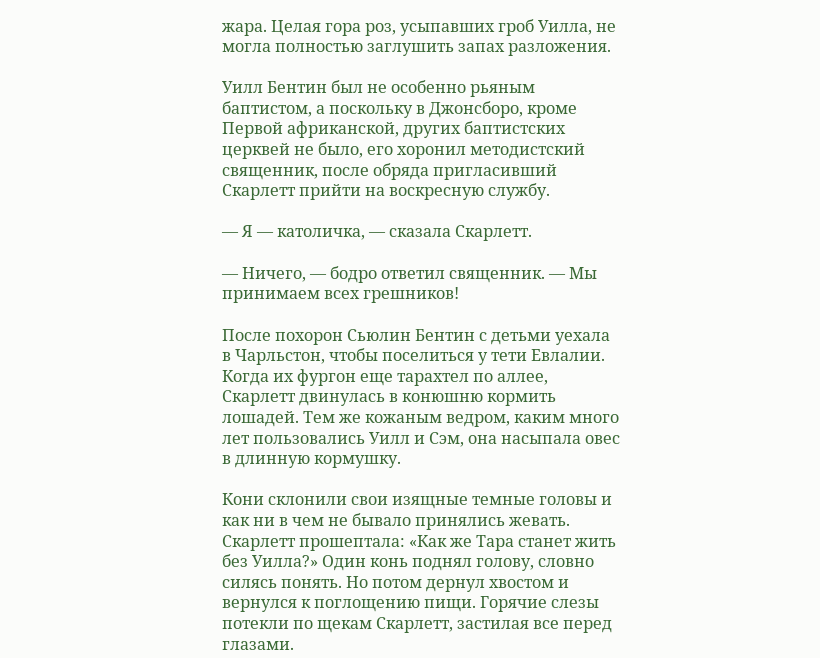жара. Целая гора роз, усыпавших гроб Уилла, не могла полностью заглушить запах разложения.

Уилл Бентин был не особенно рьяным баптистом, а поскольку в Джонсборо, кроме Первой африканской, других баптистских церквей не было, его хоронил методистский священник, после обряда пригласивший Скарлетт прийти на воскресную службу.

— Я — католичка, — сказала Скарлетт.

— Ничего, — бодро ответил священник. — Мы принимаем всех грешников!

После похорон Сьюлин Бентин с детьми уехала в Чарльстон, чтобы поселиться у тети Евлалии. Когда их фургон еще тарахтел по аллее, Скарлетт двинулась в конюшню кормить лошадей. Тем же кожаным ведром, каким много лет пользовались Уилл и Сэм, она насыпала овес в длинную кормушку.

Кони склонили свои изящные темные головы и как ни в чем не бывало принялись жевать. Скарлетт прошептала: «Как же Тара станет жить без Уилла?» Один конь поднял голову, словно силясь понять. Но потом дернул хвостом и вернулся к поглощению пищи. Горячие слезы потекли по щекам Скарлетт, застилая все перед глазами.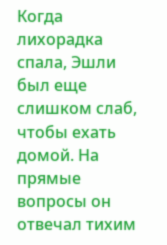Когда лихорадка спала, Эшли был еще слишком слаб, чтобы ехать домой. На прямые вопросы он отвечал тихим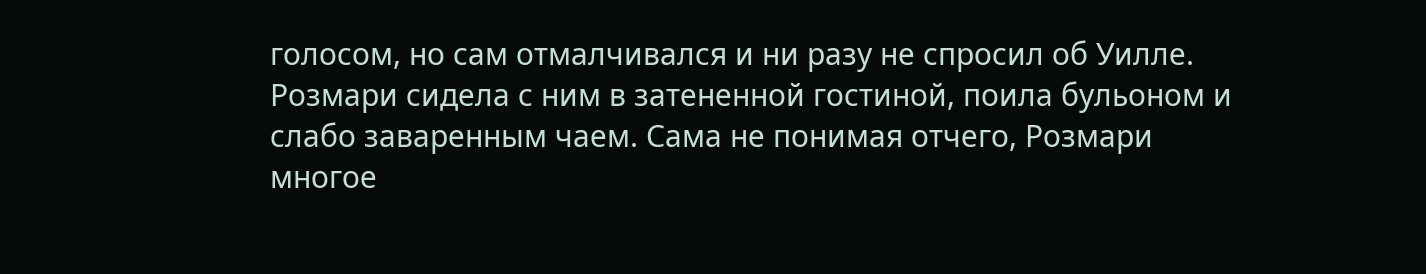голосом, но сам отмалчивался и ни разу не спросил об Уилле. Розмари сидела с ним в затененной гостиной, поила бульоном и слабо заваренным чаем. Сама не понимая отчего, Розмари многое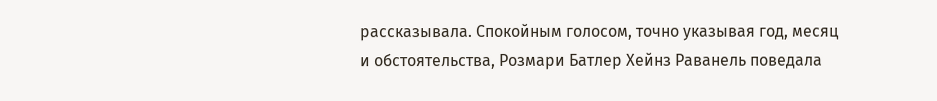рассказывала. Спокойным голосом, точно указывая год, месяц и обстоятельства, Розмари Батлер Хейнз Раванель поведала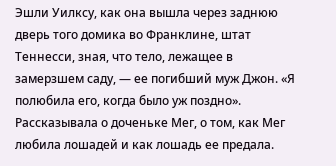Эшли Уилксу, как она вышла через заднюю дверь того домика во Франклине, штат Теннесси, зная, что тело, лежащее в замерзшем саду, — ее погибший муж Джон. «Я полюбила его, когда было уж поздно». Рассказывала о доченьке Мег, о том, как Мег любила лошадей и как лошадь ее предала.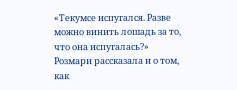«Текумсе испугался. Разве можно винить лошадь за то, что она испугалась?» Розмари рассказала и о том, как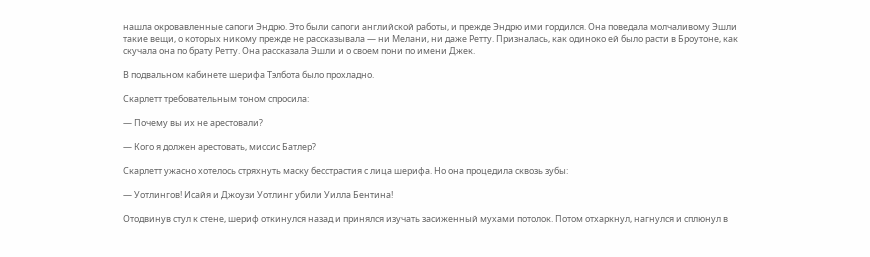нашла окровавленные сапоги Эндрю. Это были сапоги английской работы, и прежде Эндрю ими гордился. Она поведала молчаливому Эшли такие вещи, о которых никому прежде не рассказывала — ни Мелани, ни даже Ретту. Призналась, как одиноко ей было расти в Броутоне, как скучала она по брату Ретту. Она рассказала Эшли и о своем пони по имени Джек.

В подвальном кабинете шерифа Тэлбота было прохладно.

Скарлетт требовательным тоном спросила:

— Почему вы их не арестовали?

— Кого я должен арестовать, миссис Батлер?

Скарлетт ужасно хотелось стряхнуть маску бесстрастия с лица шерифа. Но она процедила сквозь зубы:

— Уотлингов! Исайя и Джоузи Уотлинг убили Уилла Бентина!

Отодвинув стул к стене, шериф откинулся назад и принялся изучать засиженный мухами потолок. Потом отхаркнул, нагнулся и сплюнул в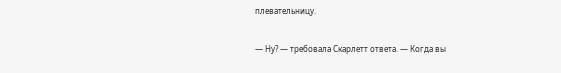плевательницу.

— Ну? — требовала Скарлетт ответа. — Когда вы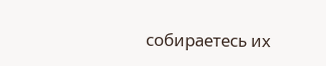собираетесь их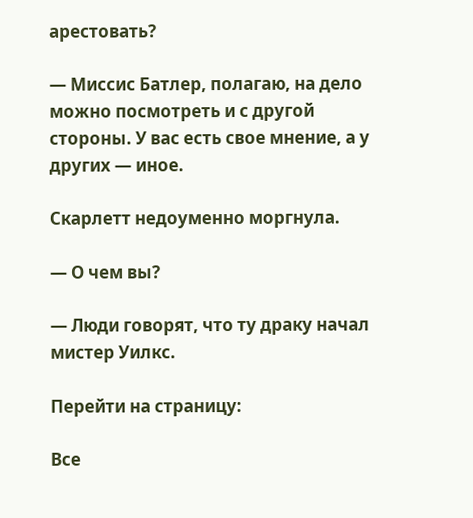арестовать?

— Миссис Батлер, полагаю, на дело можно посмотреть и с другой стороны. У вас есть свое мнение, а у других — иное.

Скарлетт недоуменно моргнула.

— О чем вы?

— Люди говорят, что ту драку начал мистер Уилкс.

Перейти на страницу:

Все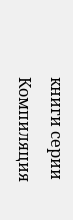книги серии Компиляция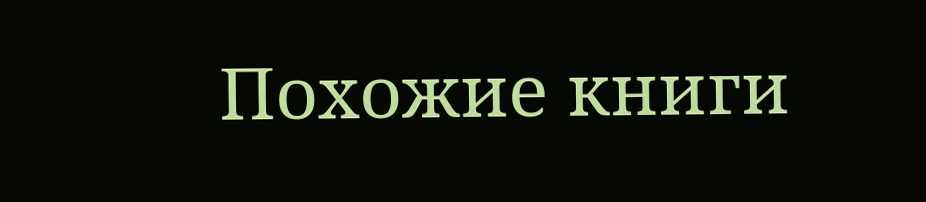Похожие книги